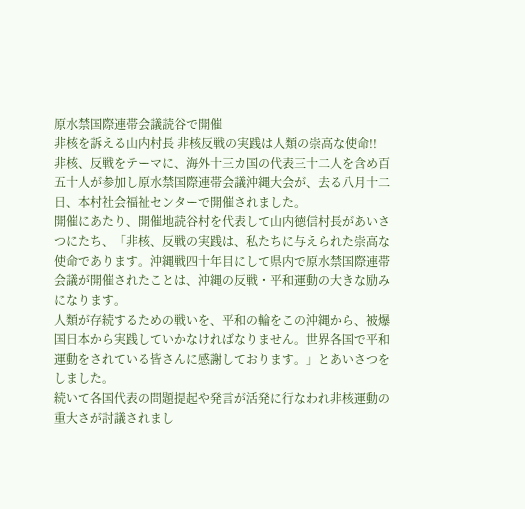原水禁国際連帯会議読谷で開催
非核を訴える山内村長 非核反戦の実践は人類の崇高な使命!!
非核、反戦をテーマに、海外十三カ国の代表三十二人を含め百五十人が参加し原水禁国際連帯会議沖縄大会が、去る八月十二日、本村社会福祉センターで開催されました。
開催にあたり、開催地読谷村を代表して山内徳信村長があいさつにたち、「非核、反戦の実践は、私たちに与えられた崇高な使命であります。沖縄戦四十年目にして県内で原水禁国際連帯会議が開催されたことは、沖縄の反戦・平和運動の大きな励みになります。
人類が存続するための戦いを、平和の輪をこの沖縄から、被爆国日本から実践していかなければなりません。世界各国で平和運動をされている皆さんに感謝しております。」とあいさつをしました。
続いて各国代表の問題提起や発言が活発に行なわれ非核運動の重大さが討議されまし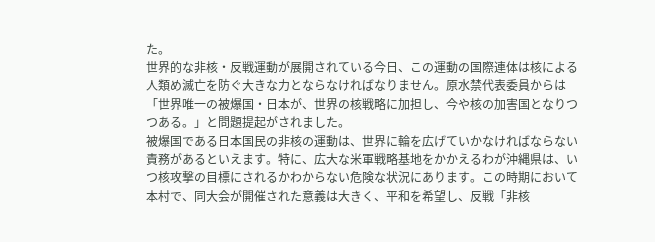た。
世界的な非核・反戦運動が展開されている今日、この運動の国際連体は核による人類め滅亡を防ぐ大きな力とならなければなりません。原水禁代表委員からは「世界唯一の被爆国・日本が、世界の核戦略に加担し、今や核の加害国となりつつある。」と問題提起がされました。
被爆国である日本国民の非核の運動は、世界に輪を広げていかなければならない責務があるといえます。特に、広大な米軍戦略基地をかかえるわが沖縄県は、いつ核攻撃の目標にされるかわからない危険な状況にあります。この時期において本村で、同大会が開催された意義は大きく、平和を希望し、反戦「非核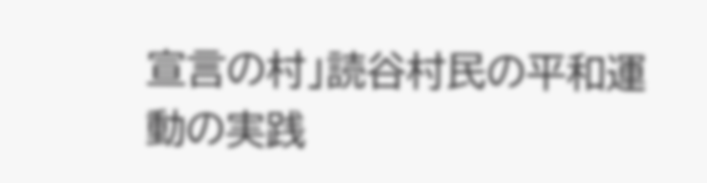宣言の村」読谷村民の平和運動の実践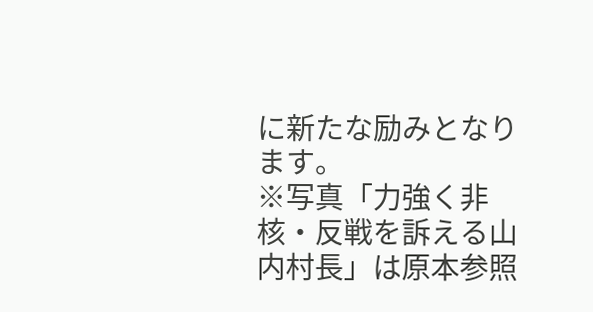に新たな励みとなります。
※写真「力強く非核・反戦を訴える山内村長」は原本参照